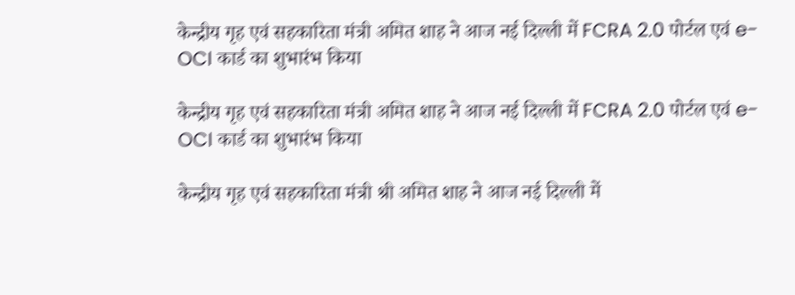केन्द्रीय गृह एवं सहकारिता मंत्री अमित शाह ने आज नई दिल्ली में FCRA 2.0 पोर्टल एवं e-OCI कार्ड का शुभारंभ किया

केन्द्रीय गृह एवं सहकारिता मंत्री अमित शाह ने आज नई दिल्ली में FCRA 2.0 पोर्टल एवं e-OCI कार्ड का शुभारंभ किया

केन्द्रीय गृह एवं सहकारिता मंत्री श्री अमित शाह ने आज नई दिल्ली में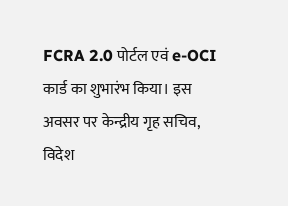FCRA 2.0 पोर्टल एवं e-OCI कार्ड का शुभारंभ किया। इस अवसर पर केन्द्रीय गृह सचिव, विदेश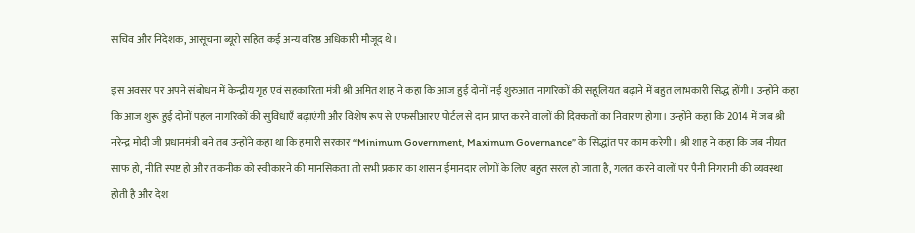सचिव और निदेशक, आसूचना ब्यूरो सहित कई अन्य वरिष्ठ अधिकारी मौजूद थे।

इस अवसर पर अपने संबोधन में केन्द्रीय गृह एवं सहकारिता मंत्री श्री अमित शाह ने कहा कि आज हुई दोनों नई शुरुआत नागरिकों की सहूलियत बढ़ाने में बहुत लाभकारी सिद्ध होंगी। उन्होंने कहा कि आज शुरू हुई दोनों पहल नागरिकों की सुविधाएँ बढ़ाएंगी और विशेष रूप से एफसीआरए पोर्टल से दान प्राप्त करने वालों की दिक्कतों का निवारण होगा। उन्होंने कहा कि 2014 में जब श्री नरेन्द्र मोदी जी प्रधानमंत्री बने तब उन्होंने कहा था कि हमारी सरकार “Minimum Government, Maximum Governance” के सिद्धांत पर काम करेगी। श्री शाह ने कहा कि जब नीयत साफ हो, नीति स्पष्ट हो और तकनीक को स्वीकारने की मानसिकता तो सभी प्रकार का शासन ईमानदार लोगों के लिए बहुत सरल हो जाता है, गलत करने वालों पर पैनी निगरानी की व्यवस्था होती है और देश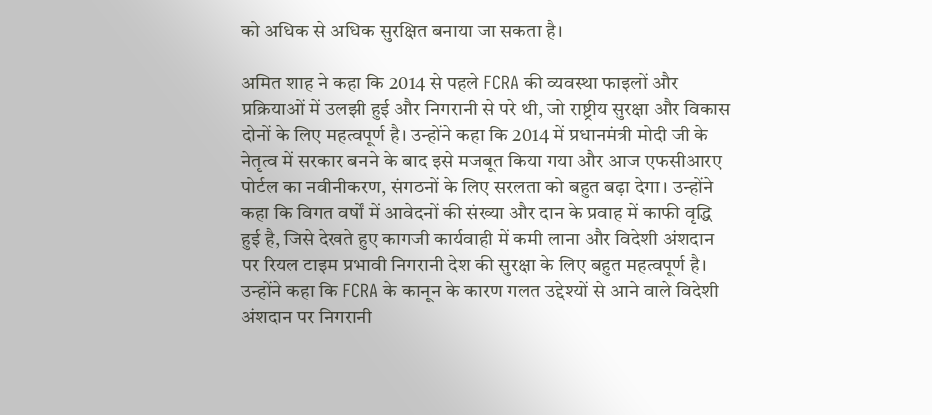को अधिक से अधिक सुरक्षित बनाया जा सकता है।

अमित शाह ने कहा कि 2014 से पहले FCRA की व्यवस्था फाइलों और प्रक्रियाओं में उलझी हुई और निगरानी से परे थी, जो राष्ट्रीय सुरक्षा और विकास दोनों के लिए महत्वपूर्ण है। उन्होंने कहा कि 2014 में प्रधानमंत्री मोदी जी के नेतृत्व में सरकार बनने के बाद इसे मजबूत किया गया और आज एफसीआरए पोर्टल का नवीनीकरण, संगठनों के लिए सरलता को बहुत बढ़ा देगा। उन्होंने कहा कि विगत वर्षों में आवेदनों की संख्या और दान के प्रवाह में काफी वृद्धि हुई है, जिसे देखते हुए कागजी कार्यवाही में कमी लाना और विदेशी अंशदान पर रियल टाइम प्रभावी निगरानी देश की सुरक्षा के लिए बहुत महत्वपूर्ण है। उन्होंने कहा कि FCRA के कानून के कारण गलत उद्देश्यों से आने वाले विदेशी अंशदान पर निगरानी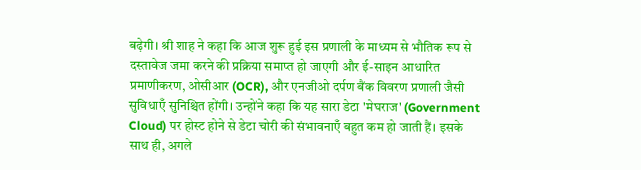बढ़ेगी। श्री शाह ने कहा कि आज शुरू हुई इस प्रणाली के माध्यम से भौतिक रूप से दस्तावेज जमा करने की प्रक्रिया समाप्त हो जाएगी और ई-साइन आधारित प्रमाणीकरण, ओसीआर (OCR), और एनजीओ दर्पण बैंक विवरण प्रणाली जैसी सुविधाएँ सुनिश्चित होंगी। उन्होंने कहा कि यह सारा डेटा 'मेघराज' (Government Cloud) पर होस्ट होने से डेटा चोरी की संभावनाएँ बहुत कम हो जाती हैं। इसके साथ ही, अगले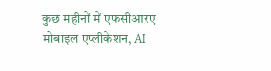कुछ महीनों में एफसीआरए मोबाइल एप्लीकेशन, AI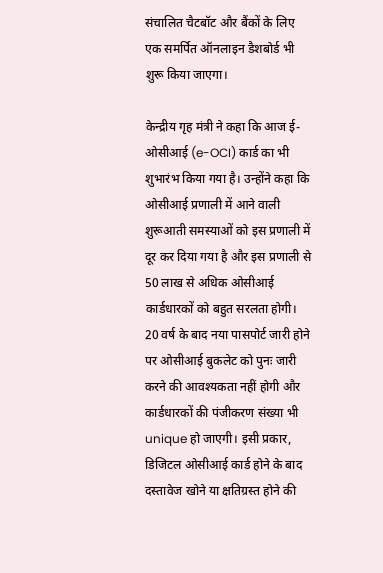संचालित चैटबॉट और बैंकों के लिए एक समर्पित ऑनलाइन डैशबोर्ड भी शुरू किया जाएगा।

केन्द्रीय गृह मंत्री ने कहा कि आज ई-ओसीआई (e-OCI) कार्ड का भी शुभारंभ किया गया है। उन्होंने कहा कि ओसीआई प्रणाली में आने वाली शुरूआती समस्याओं को इस प्रणाली में दूर कर दिया गया है और इस प्रणाली से 50 लाख से अधिक ओसीआई कार्डधारकों को बहुत सरलता होगी। 20 वर्ष के बाद नया पासपोर्ट जारी होने पर ओसीआई बुकलेट को पुनः जारी करने की आवश्यकता नहीं होगी और कार्डधारकों की पंजीकरण संख्या भी unique हो जाएगी। इसी प्रकार, डिजिटल ओसीआई कार्ड होने के बाद दस्तावेज खोने या क्षतिग्रस्त होने की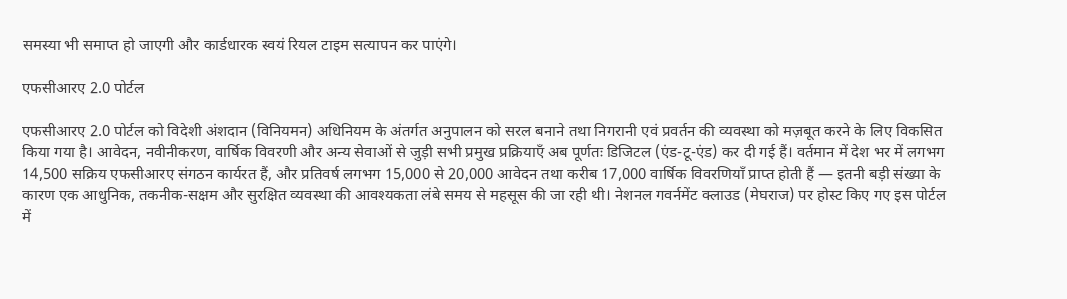समस्या भी समाप्त हो जाएगी और कार्डधारक स्वयं रियल टाइम सत्यापन कर पाएंगे।

एफसीआरए 2.0 पोर्टल

एफसीआरए 2.0 पोर्टल को विदेशी अंशदान (विनियमन) अधिनियम के अंतर्गत अनुपालन को सरल बनाने तथा निगरानी एवं प्रवर्तन की व्यवस्था को मज़बूत करने के लिए विकसित किया गया है। आवेदन, नवीनीकरण, वार्षिक विवरणी और अन्य सेवाओं से जुड़ी सभी प्रमुख प्रक्रियाएँ अब पूर्णतः डिजिटल (एंड-टू-एंड) कर दी गई हैं। वर्तमान में देश भर में लगभग 14,500 सक्रिय एफसीआरए संगठन कार्यरत हैं, और प्रतिवर्ष लगभग 15,000 से 20,000 आवेदन तथा करीब 17,000 वार्षिक विवरणियाँ प्राप्त होती हैं — इतनी बड़ी संख्या के कारण एक आधुनिक, तकनीक-सक्षम और सुरक्षित व्यवस्था की आवश्यकता लंबे समय से महसूस की जा रही थी। नेशनल गवर्नमेंट क्लाउड (मेघराज) पर होस्ट किए गए इस पोर्टल में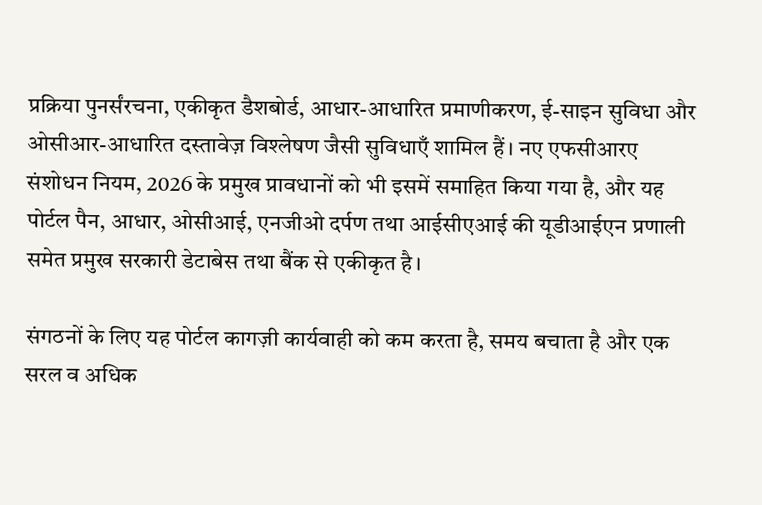प्रक्रिया पुनर्संरचना, एकीकृत डैशबोर्ड, आधार-आधारित प्रमाणीकरण, ई-साइन सुविधा और ओसीआर-आधारित दस्तावेज़ विश्लेषण जैसी सुविधाएँ शामिल हैं। नए एफसीआरए संशोधन नियम, 2026 के प्रमुख प्रावधानों को भी इसमें समाहित किया गया है, और यह पोर्टल पैन, आधार, ओसीआई, एनजीओ दर्पण तथा आईसीएआई की यूडीआईएन प्रणाली समेत प्रमुख सरकारी डेटाबेस तथा बैंक से एकीकृत है।

संगठनों के लिए यह पोर्टल कागज़ी कार्यवाही को कम करता है, समय बचाता है और एक सरल व अधिक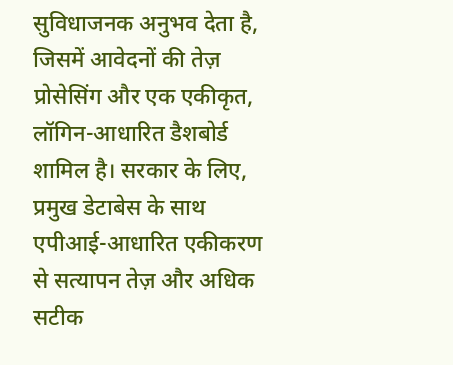सुविधाजनक अनुभव देता है, जिसमें आवेदनों की तेज़ प्रोसेसिंग और एक एकीकृत, लॉगिन-आधारित डैशबोर्ड शामिल है। सरकार के लिए, प्रमुख डेटाबेस के साथ एपीआई-आधारित एकीकरण से सत्यापन तेज़ और अधिक सटीक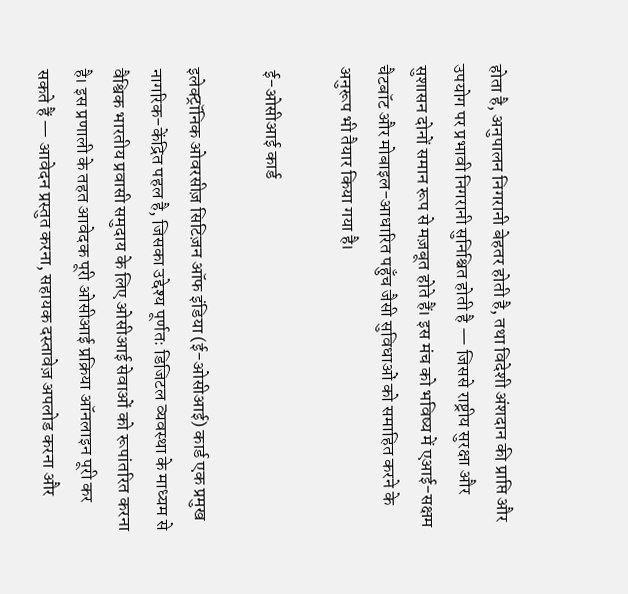होता है, अनुपालन निगरानी बेहतर होती है, तथा विदेशी अंशदान की प्राप्ति और उपयोग पर प्रभावी निगरानी सुनिश्चित होती है — जिससे राष्ट्रीय सुरक्षा और सुशासन दोनों समान रूप से मज़बूत होते हैं। इस मंच को भविष्य में एआई-सक्षम चैटबॉट और मोबाइल-आधारित पहुँच जैसी सुविधाओं को समाहित करने के अनुरूप भी तैयार किया गया है।

 ई-ओसीआई कार्ड

इलेक्ट्रॉनिक ओवरसीज़ सिटिज़न ऑफ इंडिया (ई-ओसीआई) कार्ड एक प्रमुख नागरिक-केंद्रित पहल है, जिसका उद्देश्य पूर्णतः डिजिटल व्यवस्था के माध्यम से वैश्विक भारतीय प्रवासी समुदाय के लिए ओसीआई सेवाओं को रूपांतरित करना है। इस प्रणाली के तहत आवेदक पूरी ओसीआई प्रक्रिया ऑनलाइन पूरी कर सकते हैं — आवेदन प्रस्तुत करना, सहायक दस्तावेज़ अपलोड करना और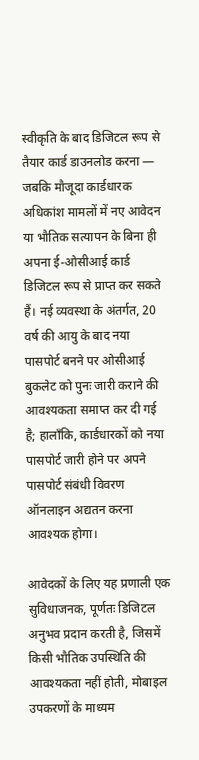स्वीकृति के बाद डिजिटल रूप से तैयार कार्ड डाउनलोड करना — जबकि मौजूदा कार्डधारक अधिकांश मामलों में नए आवेदन या भौतिक सत्यापन के बिना ही अपना ई-ओसीआई कार्ड डिजिटल रूप से प्राप्त कर सकते हैं। नई व्यवस्था के अंतर्गत, 20 वर्ष की आयु के बाद नया पासपोर्ट बनने पर ओसीआई बुकलेट को पुनः जारी कराने की आवश्यकता समाप्त कर दी गई है; हालाँकि, कार्डधारकों को नया पासपोर्ट जारी होने पर अपने पासपोर्ट संबंधी विवरण ऑनलाइन अद्यतन करना आवश्यक होगा।

आवेदकों के लिए यह प्रणाली एक सुविधाजनक, पूर्णतः डिजिटल अनुभव प्रदान करती है, जिसमें किसी भौतिक उपस्थिति की आवश्यकता नहीं होती, मोबाइल उपकरणों के माध्यम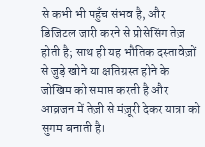से कभी भी पहुँच संभव है, और डिजिटल जारी करने से प्रोसेसिंग तेज़ होती है; साथ ही यह भौतिक दस्तावेज़ों से जुड़े खोने या क्षतिग्रस्त होने के जोखिम को समाप्त करती है और आव्रजन में तेज़ी से मंज़ूरी देकर यात्रा को सुगम बनाती है।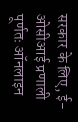सरकार के लिए, ई-ओसीआई प्रणाली पूर्णतः ऑनलाइन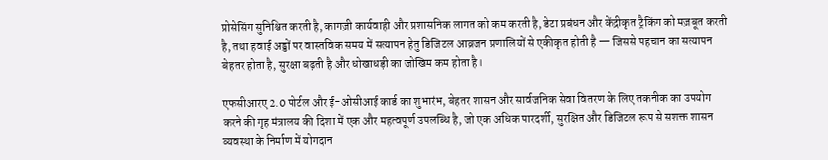प्रोसेसिंग सुनिश्चित करती है, कागज़ी कार्यवाही और प्रशासनिक लागत को कम करती है, डेटा प्रबंधन और केंद्रीकृत ट्रैकिंग को मज़बूत करती है, तथा हवाई अड्डों पर वास्तविक समय में सत्यापन हेतु डिजिटल आव्रजन प्रणालियों से एकीकृत होती है — जिससे पहचान का सत्यापन बेहतर होता है, सुरक्षा बढ़ती है और धोखाधड़ी का जोखिम कम होता है।

एफसीआरए 2.0 पोर्टल और ई-ओसीआई कार्ड का शुभारंभ, बेहतर शासन और सार्वजनिक सेवा वितरण के लिए तकनीक का उपयोग करने की गृह मंत्रालय की दिशा में एक और महत्वपूर्ण उपलब्धि है, जो एक अधिक पारदर्शी, सुरक्षित और डिजिटल रूप से सशक्त शासन व्यवस्था के निर्माण में योगदान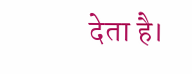देता है।